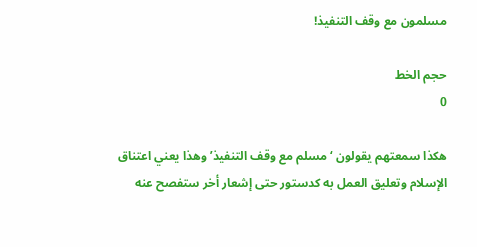مسلمون مع وقف التنفيذ!

حجم الخط
0

هكذا سمعتهم يقولون ‘مسلم مع وقف التنفيذ’ وهذا يعني اعتناق الإسلام وتعليق العمل به كدستور حتى إشعار أخر ستفصح عنه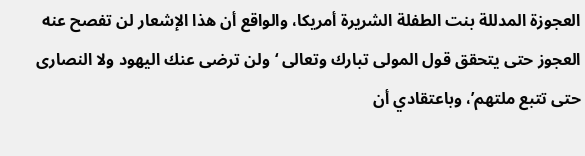العجوزة المدللة بنت الطفلة الشريرة أمريكا، والواقع أن هذا الإشعار لن تفصح عنه العجوز حتى يتحقق قول المولى تبارك وتعالى ‘ولن ترضى عنك اليهود ولا النصارى حتى تتبع ملتهم’، وباعتقادي أن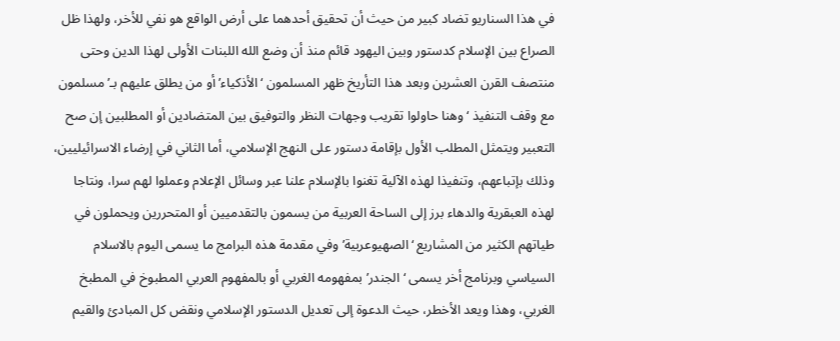في هذا السناريو تضاد كبير من حيث أن تحقيق أحدهما على أرض الواقع هو نفي للأخر، ولهذا ظل الصراع بين الإسلام كدستور وبين اليهود قائم منذ أن وضع الله اللبنات الأولى لهذا الدين وحتى منتصف القرن العشرين وبعد هذا التأريخ ظهر المسلمون ‘الأذكياء’ أو من يطلق عليهم بـ’ مسلمون مع وقف التنفيذ ‘ وهنا حاولوا تقريب وجهات النظر والتوفيق بين المتضادين أو المطلبين إن صح التعبير ويتمثل المطلب الأول بإقامة دستور على النهج الإسلامي، أما الثاني في إرضاء الاسرائيليين، وذلك بإتباعهم، وتنفيذا لهذه الآلية تغنوا بالإسلام علنا عبر وسائل الإعلام وعملوا لهم سرا، ونتاجا لهذه العبقرية والدهاء برز إلى الساحة العربية من يسمون بالتقدميين أو المتحررين ويحملون في طياتهم الكثير من المشاريع ‘الصهيوعربية’ وفي مقدمة هذه البرامج ما يسمى اليوم بالاسلام السياسي وبرنامج أخر يسمى ‘ الجندر’ بمفهومه الغربي أو بالمفهوم العربي المطبوخ في المطبخ الغربي، وهذا ويعد الأخطر، حيث الدعوة إلى تعديل الدستور الإسلامي ونقض كل المبادئ والقيم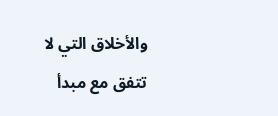والأخلاق التي لا تتفق مع مبدأ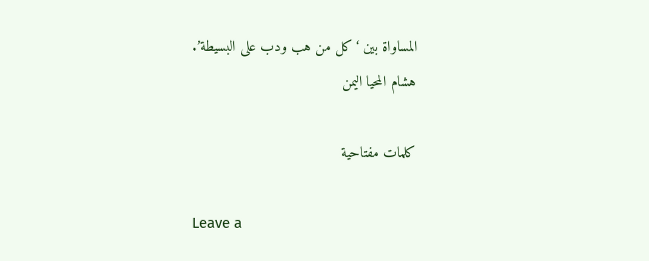المساواة بين ‘كل من هب ودب على البسيطة’.
هشام المحيا اليمن

كلمات مفتاحية

Leave a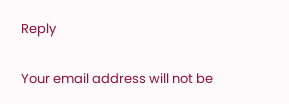Reply

Your email address will not be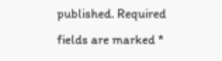published. Required fields are marked *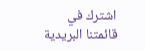اشترك في قائمتنا البريدية